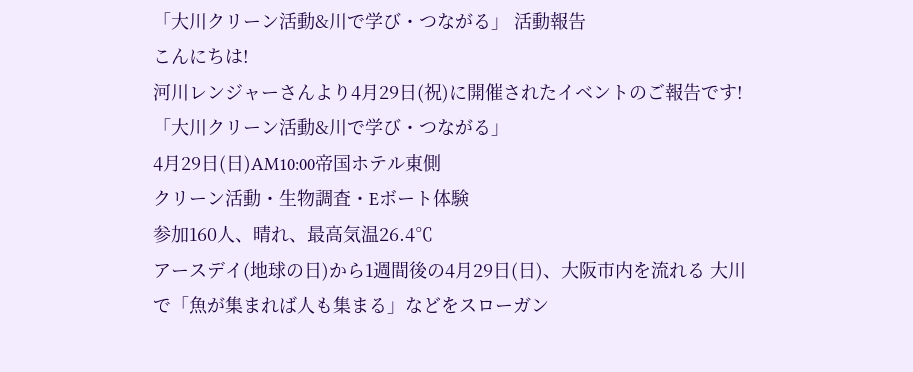「大川クリーン活動&川で学び・つながる」 活動報告
こんにちは!
河川レンジャーさんより4月29日(祝)に開催されたイベントのご報告です!
「大川クリーン活動&川で学び・つながる」
4月29日(日)AM10:00帝国ホテル東側
クリーン活動・生物調査・Eボート体験
参加160人、晴れ、最高気温26.4℃
アースデイ(地球の日)から1週間後の4月29日(日)、大阪市内を流れる 大川
で「魚が集まれば人も集まる」などをスローガン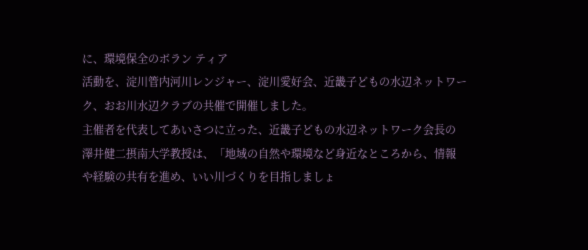に、環境保全のボラン ティア
活動を、淀川管内河川レンジャー、淀川愛好会、近畿子どもの水辺ネットワー
ク、おお川水辺クラブの共催で開催しました。
主催者を代表してあいさつに立った、近畿子どもの水辺ネットワーク会長の
澤井健二摂南大学教授は、「地域の自然や環境など身近なところから、情報
や経験の共有を進め、いい川づくりを目指しましょ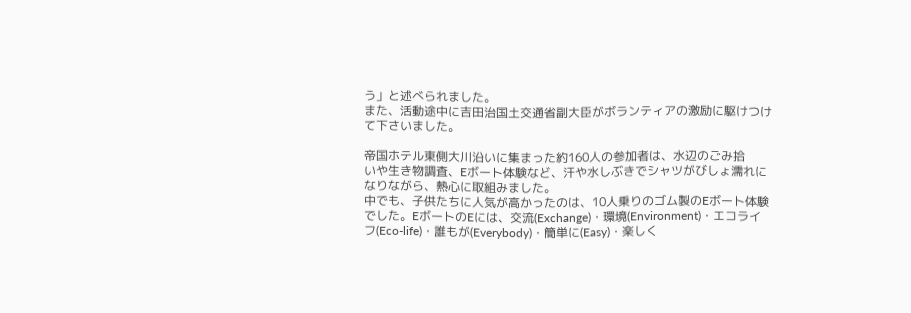う」と述べられました。
また、活動途中に吉田治国土交通省副大臣がボランティアの激励に駆けつけ
て下さいました。

帝国ホテル東側大川沿いに集まった約160人の参加者は、水辺のごみ拾
いや生き物調査、Eボート体験など、汗や水しぶきでシャツがびしょ濡れに
なりながら、熱心に取組みました。
中でも、子供たちに人気が高かったのは、10人乗りのゴム製のEボート体験
でした。EボートのEには、交流(Exchange)・環境(Environment)・エコライ
フ(Eco-life)・誰もが(Everybody)・簡単に(Easy)・楽しく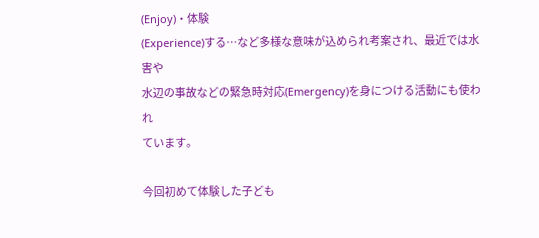(Enjoy)・体験
(Experience)する…など多様な意味が込められ考案され、最近では水害や
水辺の事故などの緊急時対応(Emergency)を身につける活動にも使われ
ています。

今回初めて体験した子ども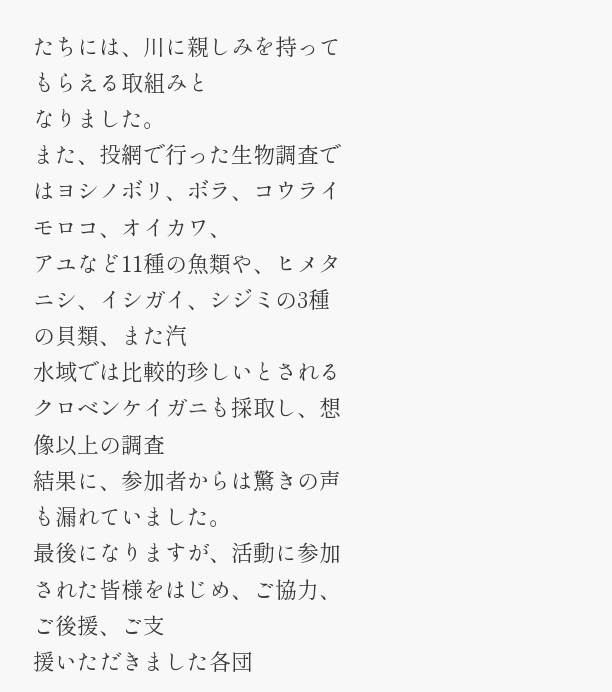たちには、川に親しみを持ってもらえる取組みと
なりました。
また、投網で行った生物調査ではヨシノボリ、ボラ、コウライモロコ、オイカワ、
アユなど11種の魚類や、ヒメタニシ、イシガイ、シジミの3種の貝類、また汽
水域では比較的珍しいとされるクロベンケイガニも採取し、想像以上の調査
結果に、参加者からは驚きの声も漏れていました。
最後になりますが、活動に参加された皆様をはじめ、ご協力、ご後援、ご支
援いただきました各団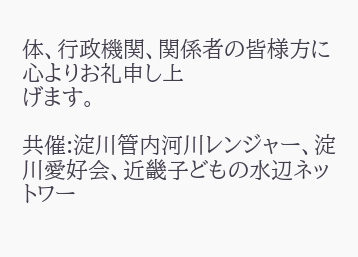体、行政機関、関係者の皆様方に心よりお礼申し上
げます。

共催:淀川管内河川レンジャー、淀川愛好会、近畿子どもの水辺ネットワー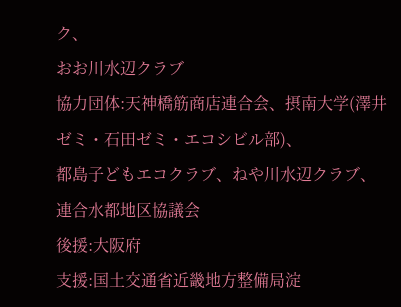ク、
おお川水辺クラブ
協力団体:天神橋筋商店連合会、摂南大学(澤井ゼミ・石田ゼミ・エコシビル部)、
都島子どもエコクラブ、ねや川水辺クラブ、連合水都地区協議会
後援:大阪府
支援:国土交通省近畿地方整備局淀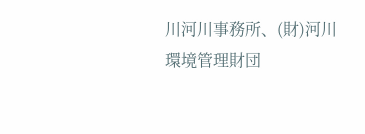川河川事務所、(財)河川環境管理財団